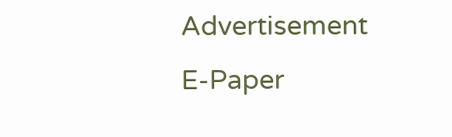Advertisement
E-Paper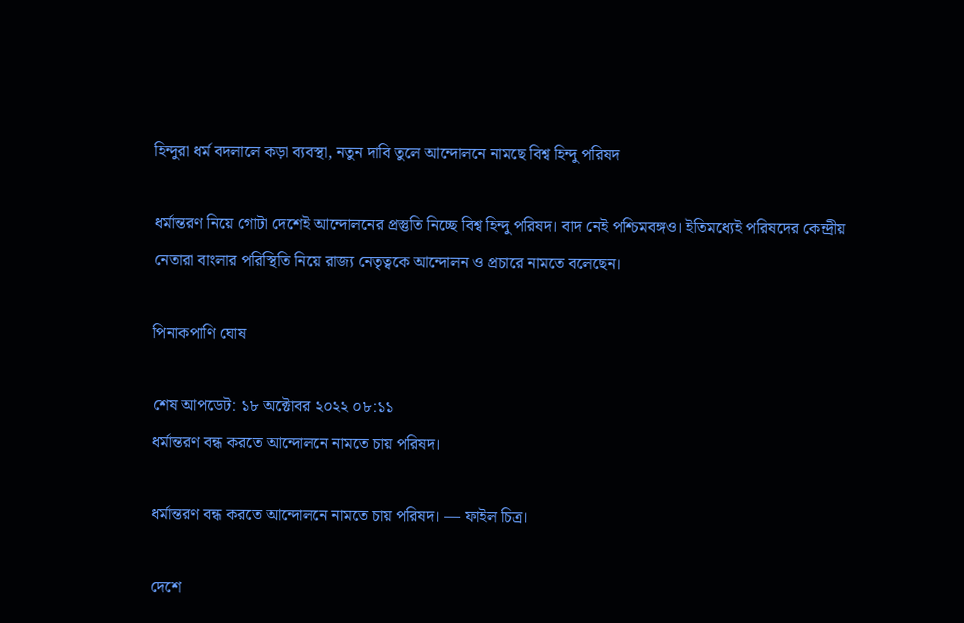হিন্দুরা ধর্ম বদলালে কড়া ব্যবস্থা, নতুন দাবি তুলে আন্দোলনে নামছে বিশ্ব হিন্দু পরিষদ

ধর্মান্তরণ নিয়ে গোটা দেশেই আন্দোলনের প্রস্তুতি নিচ্ছে বিশ্ব হিন্দু পরিষদ। বাদ নেই পশ্চিমবঙ্গও। ইতিমধ্যেই পরিষদের কেন্দ্রীয় নেতারা বাংলার পরিস্থিতি নিয়ে রাজ্য নেতৃত্বকে আন্দোলন ও প্রচারে নামতে বলেছেন।

পিনাকপাণি ঘোষ

শেষ আপডেট: ১৮ অক্টোবর ২০২২ ০৮:১১
ধর্মান্তরণ বন্ধ করতে আন্দোলনে নামতে চায় পরিষদ।

ধর্মান্তরণ বন্ধ করতে আন্দোলনে নামতে চায় পরিষদ। — ফাইল চিত্র।

দেশে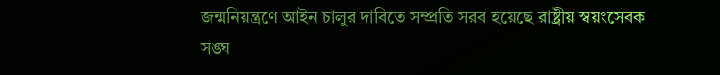জন্মনিয়ন্ত্রণে আইন চালুর দাবিতে সম্প্রতি সরব হয়েছে রাষ্ট্রীয় স্বয়ংসেবক সঙ্ঘ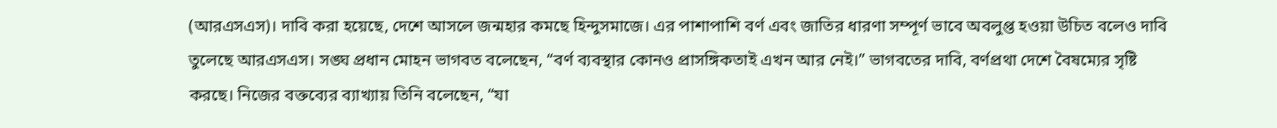(আরএসএস)। দাবি করা হয়েছে, দেশে আসলে জন্মহার কমছে হিন্দুসমাজে। এর পাশাপাশি বর্ণ এবং জাতির ধারণা সম্পূর্ণ ভাবে অবলুপ্ত হওয়া উচিত বলেও দাবি তুলেছে আরএসএস। সঙ্ঘ প্রধান মোহন ভাগবত বলেছেন, “বর্ণ ব্যবস্থার কোনও প্রাসঙ্গিকতাই এখন আর নেই।” ভাগবতের দাবি, বর্ণপ্রথা দেশে বৈষম্যের সৃষ্টি করছে। নিজের বক্তব্যের ব্যাখ্যায় তিনি বলেছেন, “যা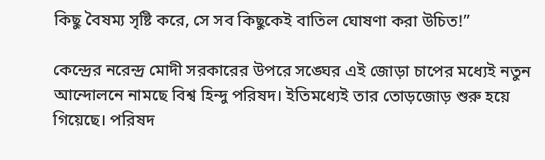কিছু বৈষম্য সৃষ্টি করে, সে সব কিছুকেই বাতিল ঘোষণা করা উচিত!”

কেন্দ্রের নরেন্দ্র মোদী সরকারের উপরে সঙ্ঘের এই জোড়া চাপের মধ্যেই নতুন আন্দোলনে নামছে বিশ্ব হিন্দু পরিষদ। ইতিমধ্যেই তার তোড়জোড় শুরু হয়ে গিয়েছে। পরিষদ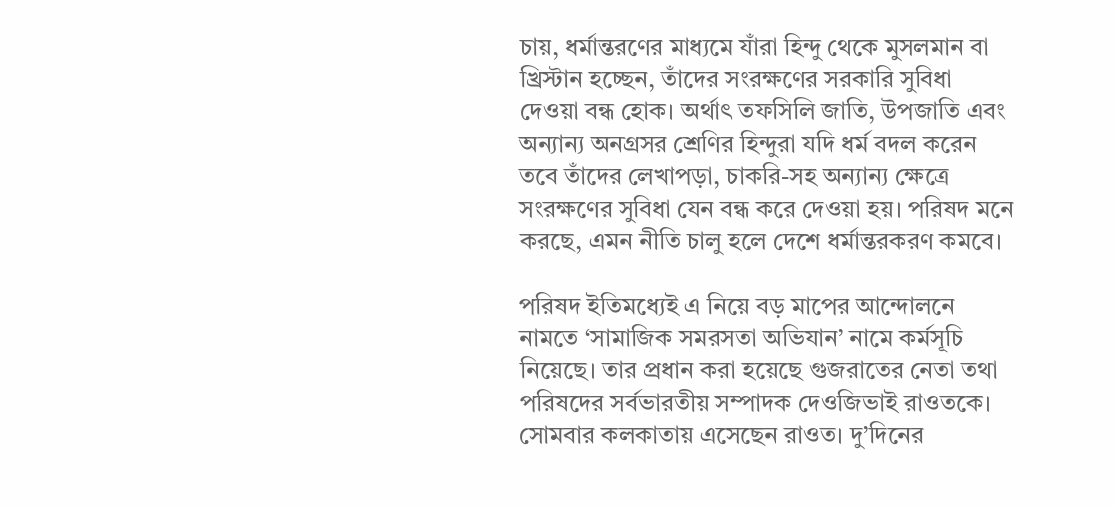চায়, ধর্মান্তরণের মাধ্যমে যাঁরা হিন্দু থেকে মুসলমান বা খ্রিস্টান হচ্ছেন, তাঁদের সংরক্ষণের সরকারি সুবিধা দেওয়া বন্ধ হোক। অর্থাৎ তফসিলি জাতি, উপজাতি এবং অন্যান্য অনগ্রসর শ্রেণির হিন্দুরা যদি ধর্ম বদল করেন তবে তাঁদের লেখাপড়া, চাকরি-সহ অন্যান্য ক্ষেত্রে সংরক্ষণের সুবিধা যেন বন্ধ করে দেওয়া হয়। পরিষদ মনে করছে, এমন নীতি চালু হলে দেশে ধর্মান্তরকরণ কমবে।

পরিষদ ইতিমধ্যেই এ নিয়ে বড় মাপের আন্দোলনে নামতে ‘সামাজিক সমরসতা অভিযান’ নামে কর্মসূচি নিয়েছে। তার প্রধান করা হয়েছে গুজরাতের নেতা তথা পরিষদের সর্বভারতীয় সম্পাদক দেওজিভাই রাওতকে। সোমবার কলকাতায় এসেছেন রাওত। দু’দিনের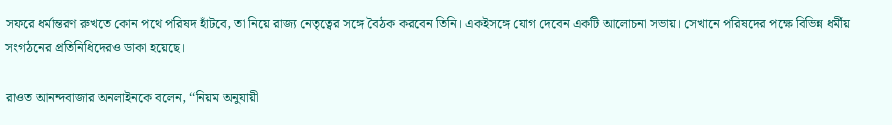সফরে ধর্মান্তরণ রুখতে কোন পথে পরিষদ হাঁটবে, তা নিয়ে রাজ্য নেতৃত্বের সঙ্গে বৈঠক করবেন তিনি। একইসঙ্গে যোগ দেবেন একটি আলোচনা সভায়। সেখানে পরিষদের পক্ষে বিভিন্ন ধর্মীয় সংগঠনের প্রতিনিধিদেরও ডাকা হয়েছে।

রাওত আনন্দবাজার অনলাইনকে বলেন, ‘‘নিয়ম অনুযায়ী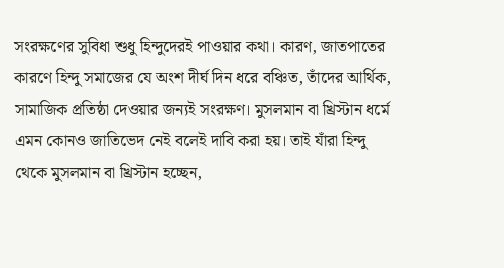সংরক্ষণের সুবিধা শুধু হিন্দুদেরই পাওয়ার কথা। কারণ, জাতপাতের কারণে হিন্দু সমাজের যে অংশ দীর্ঘ দিন ধরে বঞ্চিত, তাঁদের আর্থিক, সামাজিক প্রতিষ্ঠা দেওয়ার জন্যই সংরক্ষণ। মুসলমান বা খ্রিস্টান ধর্মে এমন কোনও জাতিভেদ নেই বলেই দাবি করা হয়। তাই যাঁরা হিন্দু থেকে মুসলমান বা খ্রিস্টান হচ্ছেন,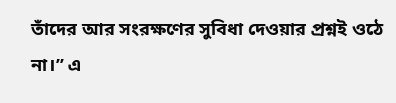তাঁদের আর সংরক্ষণের সুবিধা দেওয়ার প্রশ্নই ওঠে না।’’ এ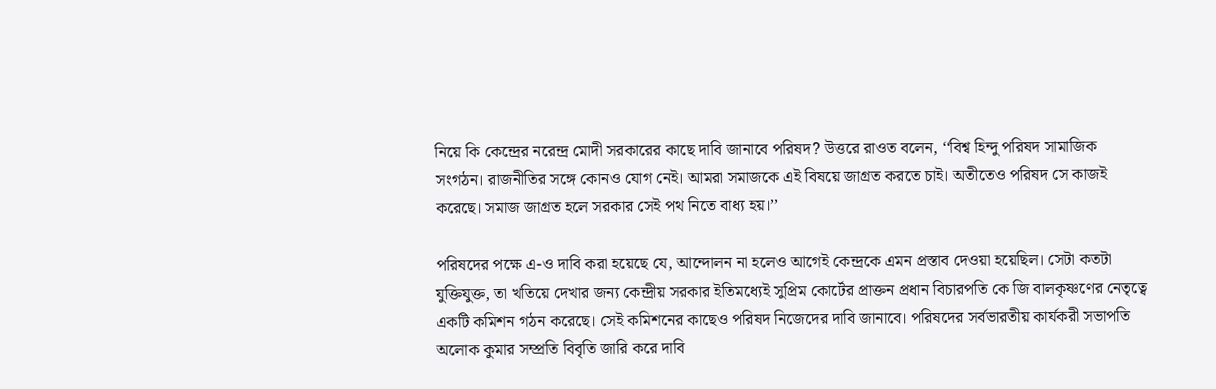নিয়ে কি কেন্দ্রের নরেন্দ্র মোদী সরকারের কাছে দাবি জানাবে পরিষদ? উত্তরে রাওত বলেন, ‘‘বিশ্ব হিন্দু পরিষদ সামাজিক সংগঠন। রাজনীতির সঙ্গে কোনও যোগ নেই। আমরা সমাজকে এই বিষয়ে জাগ্রত করতে চাই। অতীতেও পরিষদ সে কাজই করেছে। সমাজ জাগ্রত হলে সরকার সেই পথ নিতে বাধ্য হয়।’’

পরিষদের পক্ষে এ-ও দাবি করা হয়েছে যে, আন্দোলন না হলেও আগেই কেন্দ্রকে এমন প্রস্তাব দেওয়া হয়েছিল। সেটা কতটা যুক্তিযুক্ত, তা খতিয়ে দেখার জন্য কেন্দ্রীয় সরকার ইতিমধ্যেই সুপ্রিম কোর্টের প্রাক্তন প্রধান বিচারপতি কে জি বালকৃষ্ণণের নেতৃত্বে একটি কমিশন গঠন করেছে। সেই কমিশনের কাছেও পরিষদ নিজেদের দাবি জানাবে। পরিষদের সর্বভারতীয় কার্যকরী সভাপতি অলোক কুমার সম্প্রতি বিবৃতি জারি করে দাবি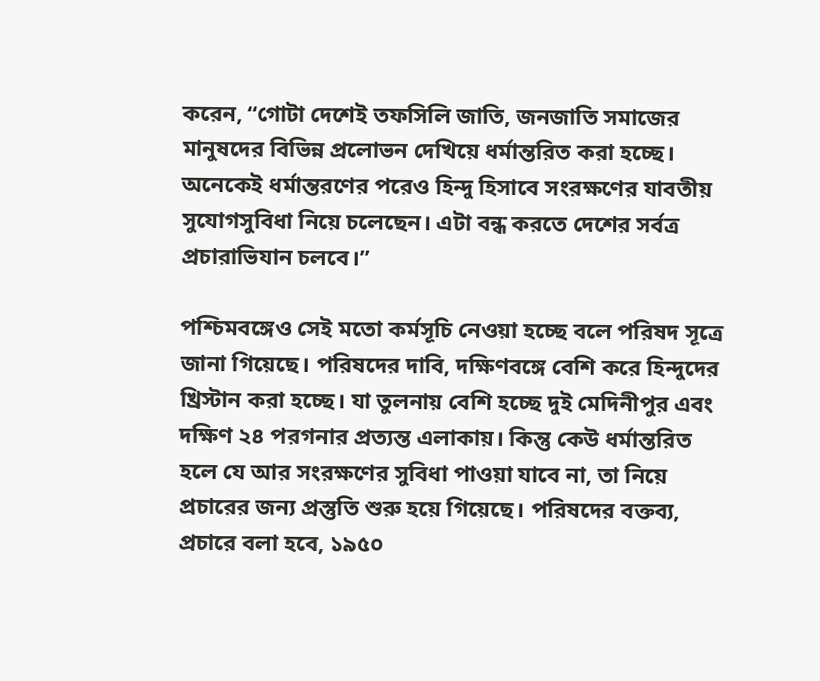করেন, ‘‘গোটা দেশেই তফসিলি জাতি, জনজাতি সমাজের মানুষদের বিভিন্ন প্রলোভন দেখিয়ে ধর্মান্তরিত করা হচ্ছে। অনেকেই ধর্মান্তরণের পরেও হিন্দু হিসাবে সংরক্ষণের যাবতীয় সুযোগসুবিধা নিয়ে চলেছেন। এটা বন্ধ করতে দেশের সর্বত্র প্রচারাভিযান চলবে।’’

পশ্চিমবঙ্গেও সেই মতো কর্মসূচি নেওয়া হচ্ছে বলে পরিষদ সূত্রে জানা গিয়েছে। পরিষদের দাবি, দক্ষিণবঙ্গে বেশি করে হিন্দুদের খ্রিস্টান করা হচ্ছে। যা তুলনায় বেশি হচ্ছে দুই মেদিনীপুর এবং দক্ষিণ ২৪ পরগনার প্রত্যন্ত এলাকায়। কিন্তু কেউ ধর্মান্তরিত হলে যে আর সংরক্ষণের সুবিধা পাওয়া যাবে না, তা নিয়ে প্রচারের জন্য প্রস্তুতি শুরু হয়ে গিয়েছে। পরিষদের বক্তব্য, প্রচারে বলা হবে, ১৯৫০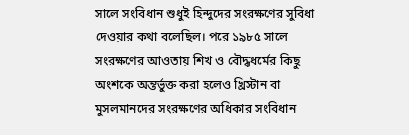সালে সংবিধান শুধুই হিন্দুদের সংরক্ষণের সুবিধা দেওয়ার কথা বলেছিল। পরে ১৯৮৫ সালে সংরক্ষণের আওতায় শিখ ও বৌদ্ধধর্মের কিছু অংশকে অন্তর্ভুক্ত করা হলেও খ্রিস্টান বা মুসলমানদের সংরক্ষণের অধিকার সংবিধান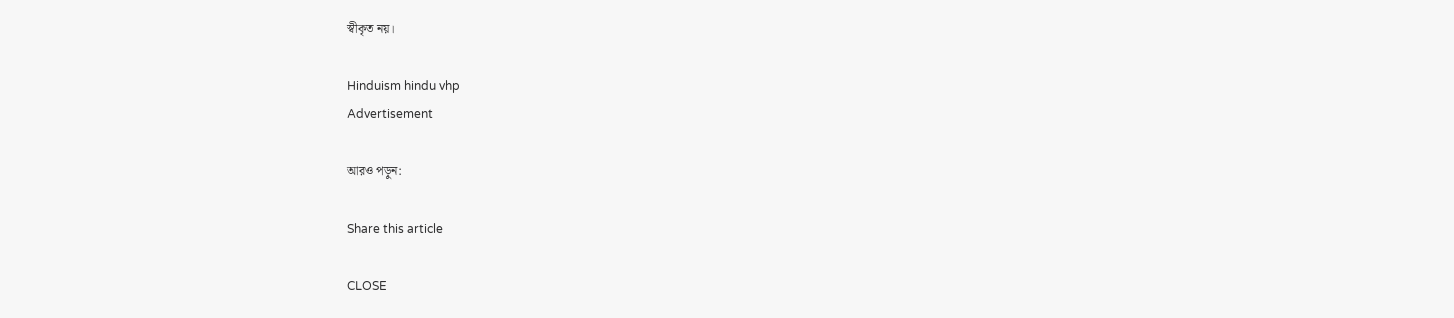স্বীকৃত নয়।

Hinduism hindu vhp
Advertisement

আরও পড়ুন:

Share this article

CLOSE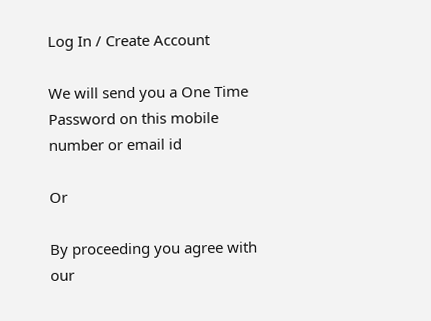Log In / Create Account

We will send you a One Time Password on this mobile number or email id

Or

By proceeding you agree with our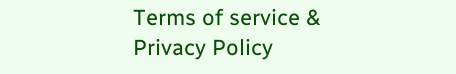Terms of service & Privacy Policy